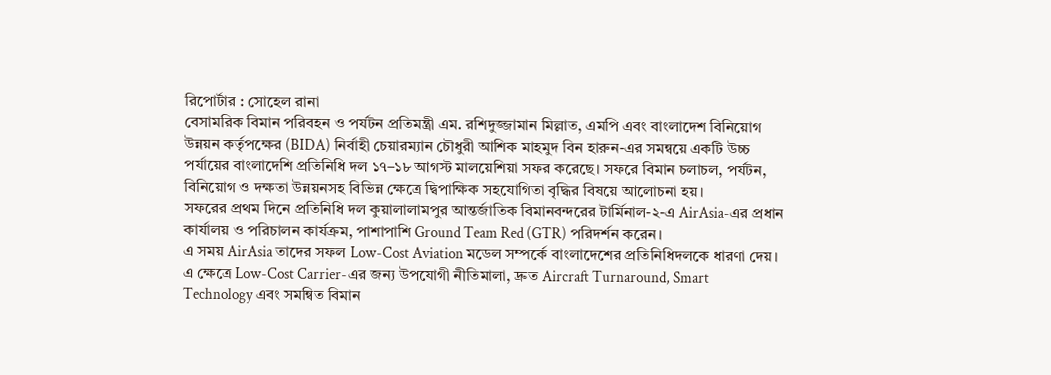রিপোর্টার : সোহেল রানা
বেসামরিক বিমান পরিবহন ও পর্যটন প্রতিমন্ত্রী এম. রশিদুজ্জামান মিল্লাত, এমপি এবং বাংলাদেশ বিনিয়োগ উন্নয়ন কর্তৃপক্ষের (BIDA) নির্বাহী চেয়ারম্যান চৌধুরী আশিক মাহমুদ বিন হারুন-এর সমন্বয়ে একটি উচ্চ পর্যায়ের বাংলাদেশি প্রতিনিধি দল ১৭–১৮ আগস্ট মালয়েশিয়া সফর করেছে। সফরে বিমান চলাচল, পর্যটন, বিনিয়োগ ও দক্ষতা উন্নয়নসহ বিভিন্ন ক্ষেত্রে দ্বিপাক্ষিক সহযোগিতা বৃদ্ধির বিষয়ে আলোচনা হয়।
সফরের প্রথম দিনে প্রতিনিধি দল কুয়ালালামপুর আন্তর্জাতিক বিমানবন্দরের টার্মিনাল-২-এ AirAsia-এর প্রধান কার্যালয় ও পরিচালন কার্যক্রম, পাশাপাশি Ground Team Red (GTR) পরিদর্শন করেন।
এ সময় AirAsia তাদের সফল Low-Cost Aviation মডেল সম্পর্কে বাংলাদেশের প্রতিনিধিদলকে ধারণা দেয়। এ ক্ষেত্রে Low-Cost Carrier-এর জন্য উপযোগী নীতিমালা, দ্রুত Aircraft Turnaround, Smart Technology এবং সমন্বিত বিমান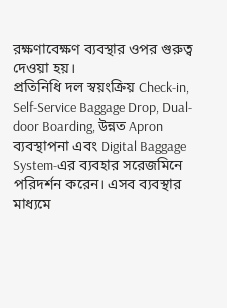রক্ষণাবেক্ষণ ব্যবস্থার ওপর গুরুত্ব দেওয়া হয়।
প্রতিনিধি দল স্বয়ংক্রিয় Check-in, Self-Service Baggage Drop, Dual-door Boarding, উন্নত Apron ব্যবস্থাপনা এবং Digital Baggage System-এর ব্যবহার সরেজমিনে পরিদর্শন করেন। এসব ব্যবস্থার মাধ্যমে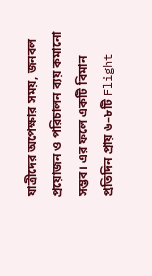যাত্রীদের অপেক্ষার সময়, জনবল প্রয়োজন ও পরিচালন ব্যয় কমানো সম্ভব। এর ফলে একটি বিমান প্রতিদিন প্রায় ৬–৮টি Flight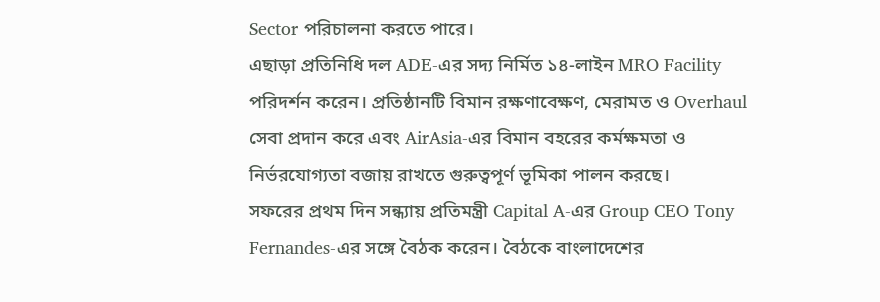Sector পরিচালনা করতে পারে।
এছাড়া প্রতিনিধি দল ADE-এর সদ্য নির্মিত ১৪-লাইন MRO Facility পরিদর্শন করেন। প্রতিষ্ঠানটি বিমান রক্ষণাবেক্ষণ, মেরামত ও Overhaul সেবা প্রদান করে এবং AirAsia-এর বিমান বহরের কর্মক্ষমতা ও নির্ভরযোগ্যতা বজায় রাখতে গুরুত্বপূর্ণ ভূমিকা পালন করছে।
সফরের প্রথম দিন সন্ধ্যায় প্রতিমন্ত্রী Capital A-এর Group CEO Tony Fernandes-এর সঙ্গে বৈঠক করেন। বৈঠকে বাংলাদেশের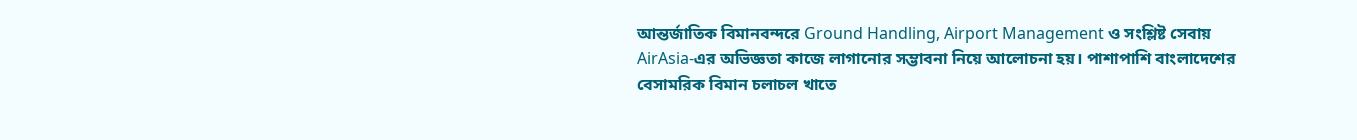আন্তর্জাতিক বিমানবন্দরে Ground Handling, Airport Management ও সংশ্লিষ্ট সেবায় AirAsia-এর অভিজ্ঞতা কাজে লাগানোর সম্ভাবনা নিয়ে আলোচনা হয়। পাশাপাশি বাংলাদেশের বেসামরিক বিমান চলাচল খাতে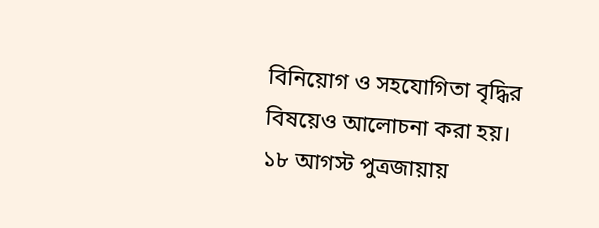বিনিয়োগ ও সহযোগিতা বৃদ্ধির বিষয়েও আলোচনা করা হয়।
১৮ আগস্ট পুত্রজায়ায়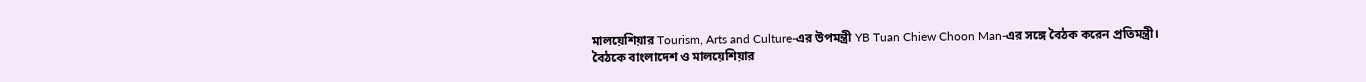মালয়েশিয়ার Tourism, Arts and Culture-এর উপমন্ত্রী YB Tuan Chiew Choon Man-এর সঙ্গে বৈঠক করেন প্রতিমন্ত্রী।
বৈঠকে বাংলাদেশ ও মালয়েশিয়ার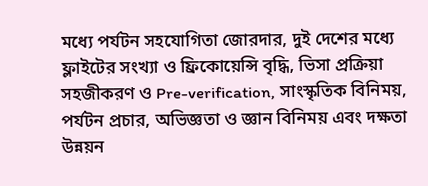মধ্যে পর্যটন সহযোগিতা জোরদার, দুই দেশের মধ্যে ফ্লাইটের সংখ্যা ও ফ্রিকোয়েন্সি বৃদ্ধি, ভিসা প্রক্রিয়া সহজীকরণ ও Pre-verification, সাংস্কৃতিক বিনিময়, পর্যটন প্রচার, অভিজ্ঞতা ও জ্ঞান বিনিময় এবং দক্ষতা উন্নয়ন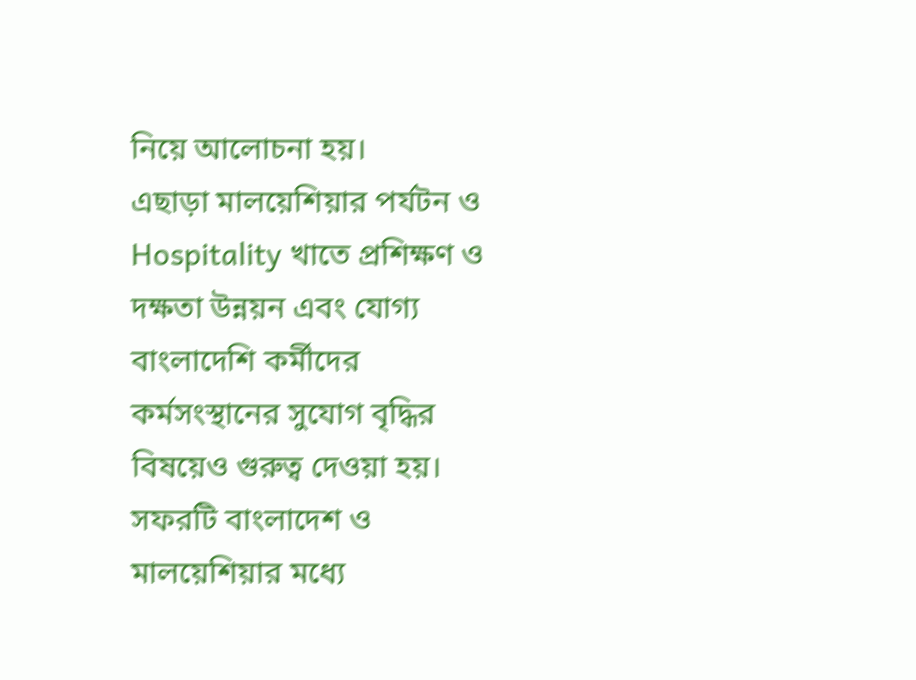নিয়ে আলোচনা হয়।
এছাড়া মালয়েশিয়ার পর্যটন ও Hospitality খাতে প্রশিক্ষণ ও দক্ষতা উন্নয়ন এবং যোগ্য বাংলাদেশি কর্মীদের কর্মসংস্থানের সুযোগ বৃদ্ধির বিষয়েও গুরুত্ব দেওয়া হয়।
সফরটি বাংলাদেশ ও মালয়েশিয়ার মধ্যে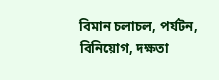বিমান চলাচল, পর্যটন, বিনিয়োগ, দক্ষতা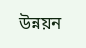উন্নয়ন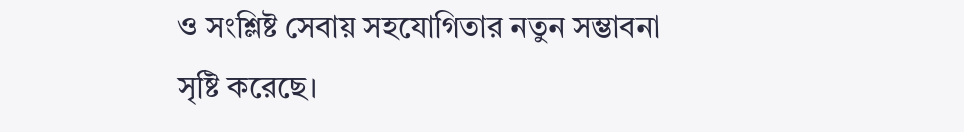ও সংশ্লিষ্ট সেবায় সহযোগিতার নতুন সম্ভাবনা সৃষ্টি করেছে।